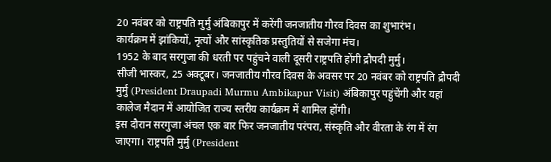20 नवंबर को राष्ट्रपति मुर्मु अंबिकापुर में करेंगी जनजातीय गौरव दिवस का शुभारंभ।
कार्यक्रम में झांकियों, नृत्यों और सांस्कृतिक प्रस्तुतियों से सजेगा मंच।
1952 के बाद सरगुजा की धरती पर पहुंचने वाली दूसरी राष्ट्रपति होंगी द्रौपदी मुर्मु।
सीजी भास्कर, 25 अक्टूबर। जनजातीय गौरव दिवस के अवसर पर 20 नवंबर को राष्ट्रपति द्रौपदी मुर्मु (President Draupadi Murmu Ambikapur Visit) अंबिकापुर पहुंचेंगी और यहां कालेज मैदान में आयोजित राज्य स्तरीय कार्यक्रम में शामिल होंगी।
इस दौरान सरगुजा अंचल एक बार फिर जनजातीय परंपरा, संस्कृति और वीरता के रंग में रंग जाएगा। राष्ट्रपति मुर्मु (President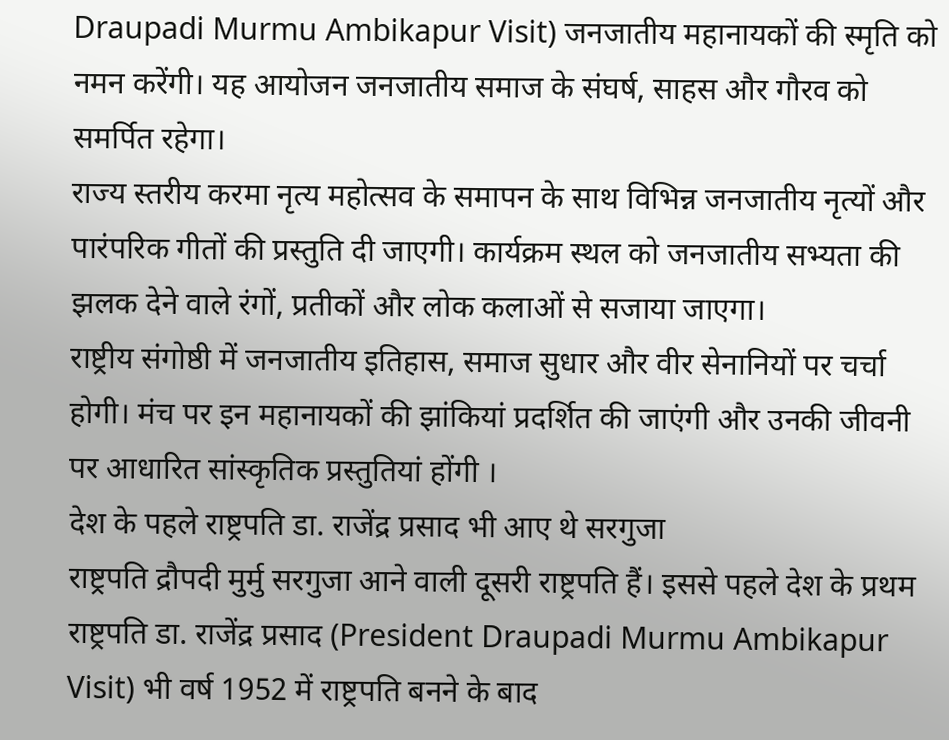Draupadi Murmu Ambikapur Visit) जनजातीय महानायकों की स्मृति को नमन करेंगी। यह आयोजन जनजातीय समाज के संघर्ष, साहस और गौरव को समर्पित रहेगा।
राज्य स्तरीय करमा नृत्य महोत्सव के समापन के साथ विभिन्न जनजातीय नृत्यों और पारंपरिक गीतों की प्रस्तुति दी जाएगी। कार्यक्रम स्थल को जनजातीय सभ्यता की झलक देने वाले रंगों, प्रतीकों और लोक कलाओं से सजाया जाएगा।
राष्ट्रीय संगोष्ठी में जनजातीय इतिहास, समाज सुधार और वीर सेनानियों पर चर्चा होगी। मंच पर इन महानायकों की झांकियां प्रदर्शित की जाएंगी और उनकी जीवनी पर आधारित सांस्कृतिक प्रस्तुतियां होंगी ।
देश के पहले राष्ट्रपति डा. राजेंद्र प्रसाद भी आए थे सरगुजा
राष्ट्रपति द्रौपदी मुर्मु सरगुजा आने वाली दूसरी राष्ट्रपति हैं। इससे पहले देश के प्रथम राष्ट्रपति डा. राजेंद्र प्रसाद (President Draupadi Murmu Ambikapur Visit) भी वर्ष 1952 में राष्ट्रपति बनने के बाद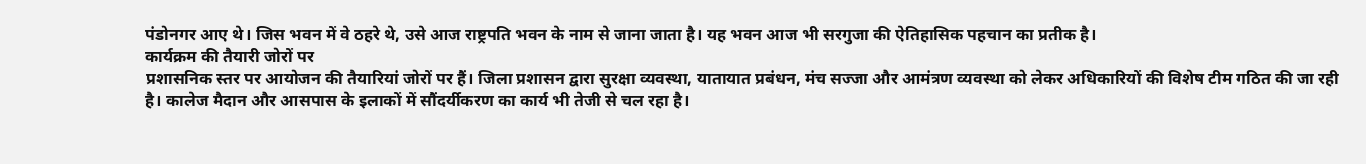पंडोनगर आए थे। जिस भवन में वे ठहरे थे, उसे आज राष्ट्रपति भवन के नाम से जाना जाता है। यह भवन आज भी सरगुजा की ऐतिहासिक पहचान का प्रतीक है।
कार्यक्रम की तैयारी जोरों पर
प्रशासनिक स्तर पर आयोजन की तैयारियां जोरों पर हैं। जिला प्रशासन द्वारा सुरक्षा व्यवस्था, यातायात प्रबंधन, मंच सज्जा और आमंत्रण व्यवस्था को लेकर अधिकारियों की विशेष टीम गठित की जा रही है। कालेज मैदान और आसपास के इलाकों में सौंदर्यीकरण का कार्य भी तेजी से चल रहा है।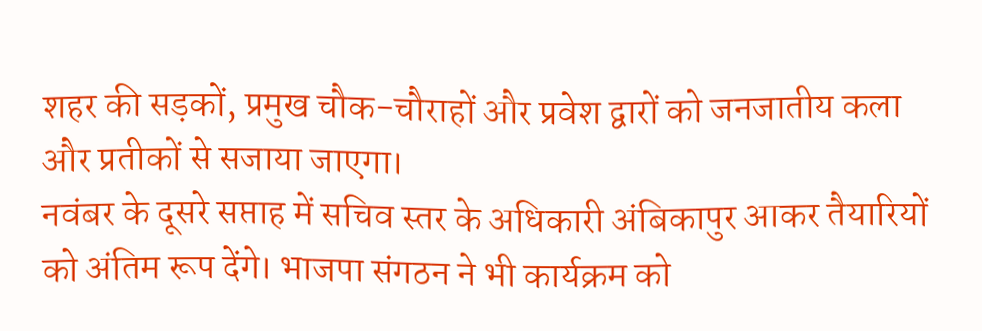शहर की सड़कों, प्रमुख चौक-चौराहों और प्रवेश द्वारों को जनजातीय कला और प्रतीकों से सजाया जाएगा।
नवंबर के दूसरे सप्ताह में सचिव स्तर के अधिकारी अंबिकापुर आकर तैयारियों को अंतिम रूप देंगे। भाजपा संगठन ने भी कार्यक्रम को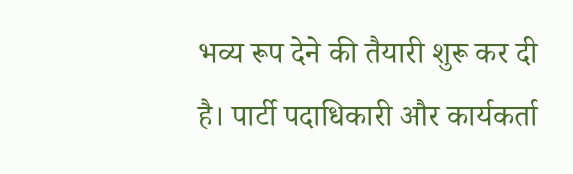भव्य रूप देने की तैयारी शुरू कर दी है। पार्टी पदाधिकारी और कार्यकर्ता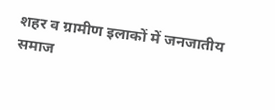शहर व ग्रामीण इलाकों में जनजातीय समाज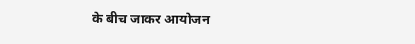के बीच जाकर आयोजन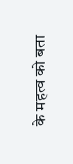के महत्व को बता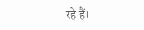रहे हैं।